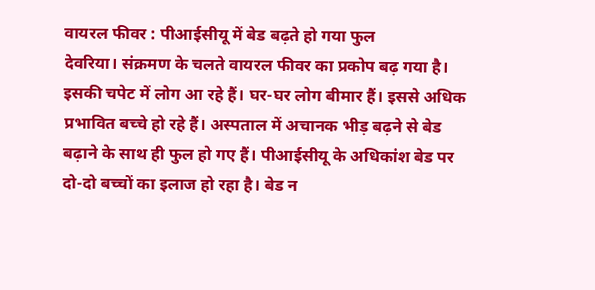वायरल फीवर : पीआईसीयू में बेड बढ़ते हो गया फुल
देवरिया। संक्रमण के चलते वायरल फीवर का प्रकोप बढ़ गया है। इसकी चपेट में लोग आ रहे हैं। घर-घर लोग बीमार हैं। इससे अधिक प्रभावित बच्चे हो रहे हैं। अस्पताल में अचानक भीड़ बढ़ने से बेड बढ़ाने के साथ ही फुल हो गए हैं। पीआईसीयू के अधिकांश बेड पर दो-दो बच्चों का इलाज हो रहा है। बेड न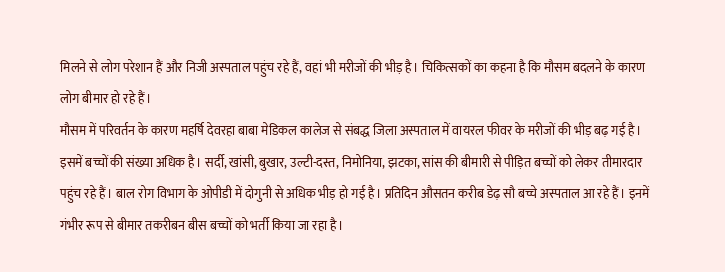मिलने से लोग परेशान हैं और निजी अस्पताल पहुंच रहे हैं, वहां भी मरीजों की भीड़ है। चिकित्सकों का कहना है कि मौसम बदलने के कारण लोग बीमार हो रहे हैं।
मौसम में परिवर्तन के कारण महर्षि देवरहा बाबा मेडिकल कालेज से संबद्ध जिला अस्पताल में वायरल फीवर के मरीजों की भीड़ बढ़ गई है। इसमें बच्चों की संख्या अधिक है। सर्दी, खांसी, बुखार, उल्टी-दस्त, निमोनिया, झटका, सांस की बीमारी से पीड़ित बच्चों को लेकर तीमारदार पहुंच रहे हैं। बाल रोग विभाग के ओपीडी में दोगुनी से अधिक भीड़ हो गई है। प्रतिदिन औसतन करीब डेढ़ सौ बच्चे अस्पताल आ रहे हैं। इनमें गंभीर रूप से बीमार तकरीबन बीस बच्चों को भर्ती किया जा रहा है।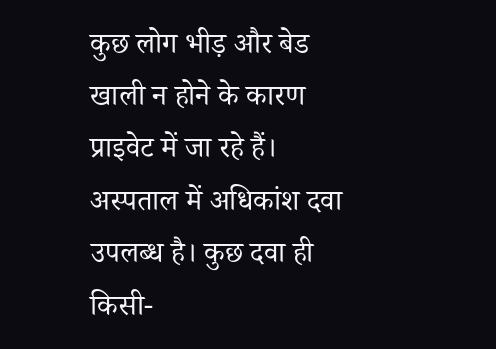कुछ लोग भीड़ और बेड खाली न होने के कारण प्राइवेट में जा रहे हैं। अस्पताल में अधिकांश दवा उपलब्ध है। कुछ दवा ही किसी-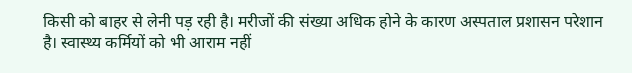किसी को बाहर से लेनी पड़ रही है। मरीजों की संख्या अधिक होने के कारण अस्पताल प्रशासन परेशान है। स्वास्थ्य कर्मियों को भी आराम नहीं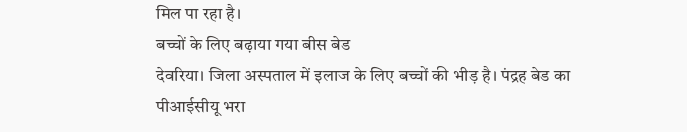मिल पा रहा है।
बच्चों के लिए बढ़ाया गया बीस बेड
देवरिया। जिला अस्पताल में इलाज के लिए बच्चों की भीड़ है। पंद्रह बेड का पीआईसीयू भरा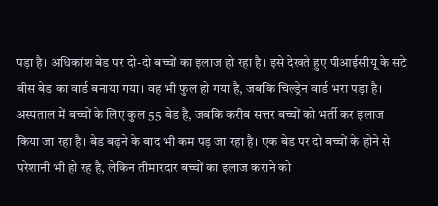पड़ा है। अधिकांश बेड पर दो-दो बच्चों का इलाज हो रहा है। इसे देखते हुए पीआईसीयू के सटे बीस बेड का वार्ड बनाया गया। वह भी फुल हो गया है, जबकि चिल्ड्रेन वार्ड भरा पड़ा है। अस्पताल में बच्चों के लिए कुल 55 बेड है, जबकि करीब सत्तर बच्चों को भर्ती कर इलाज किया जा रहा है। बेड बढ़ने के बाद भी कम पड़ जा रहा है। एक बेड पर दो बच्चों के होने से परेशानी भी हो रह है, लेकिन तीमारदार बच्चों का इलाज कराने को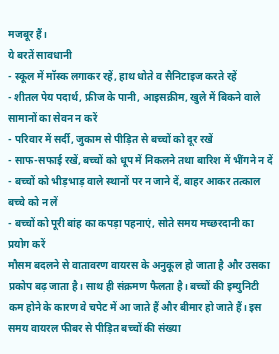मजबूर हैं।
ये बरतें सावधानी
- स्कूल में मॉस्क लगाकर रहें, हाथ धोते व सैनिटाइज करते रहें
- शीतल पेय पदार्थ, फ्रीज के पानी, आइसक्रीम, खुले में बिकने वाले सामानों का सेवन न करें
- परिवार में सर्दी, जुकाम से पीड़ित से बच्चों को दूर रखें
- साफ-सफाई रखें, बच्चों को धूप में निकलने तथा बारिश में भींगने न दें
- बच्चों को भीड़भाड़ वाले स्थानों पर न जाने दें, बाहर आकर तत्काल बच्चे को न लें
- बच्चों को पूरी बांह का कपड़ा पहनाएं, सोते समय मच्छरदानी का प्रयोग करें
मौसम बदलने से वातावरण वायरस के अनुकूल हो जाता है और उसका प्रकोप बढ़ जाता है। साथ ही संक्रमण फैलता है। बच्चों की इम्युनिटी कम होने के कारण वे चपेट में आ जाते हैं और बीमार हो जाते हैं। इस समय वायरल फीबर से पीड़ित बच्चों की संख्या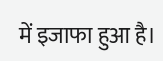में इजाफा हुआ है।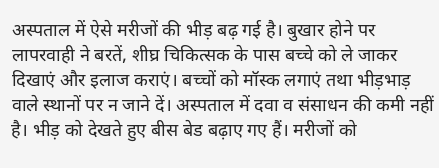अस्पताल में ऐसे मरीजों की भीड़ बढ़ गई है। बुखार होने पर लापरवाही ने बरतें, शीघ्र चिकित्सक के पास बच्चे को ले जाकर दिखाएं और इलाज कराएं। बच्चों को मॉस्क लगाएं तथा भीड़भाड़ वाले स्थानों पर न जाने दें। अस्पताल में दवा व संसाधन की कमी नहीं है। भीड़ को देखते हुए बीस बेड बढ़ाए गए हैं। मरीजों को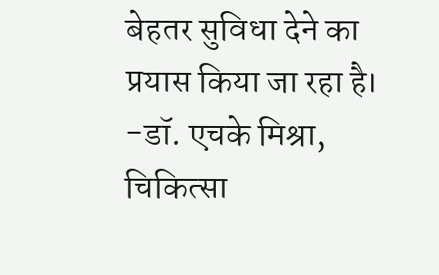बेहतर सुविधा देने का प्रयास किया जा रहा है। -डॉ. एचके मिश्रा,
चिकित्सा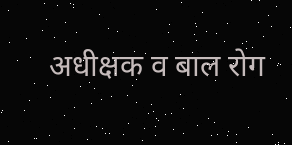अधीक्षक व बाल रोग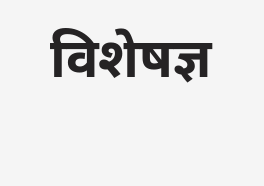विशेषज्ञ